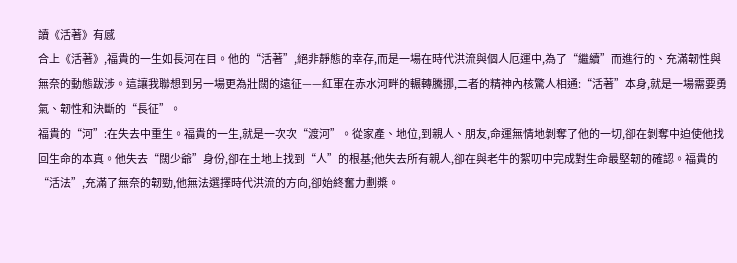讀《活著》有感
合上《活著》,福貴的一生如長河在目。他的“活著”,絕非靜態的幸存,而是一場在時代洪流與個人厄運中,為了“繼續”而進行的、充滿韌性與無奈的動態跋涉。這讓我聯想到另一場更為壯闊的遠征——紅軍在赤水河畔的輾轉騰挪,二者的精神內核驚人相通:“活著”本身,就是一場需要勇氣、韌性和決斷的“長征”。
福貴的“河”:在失去中重生。福貴的一生,就是一次次“渡河”。從家產、地位,到親人、朋友,命運無情地剝奪了他的一切,卻在剝奪中迫使他找回生命的本真。他失去“闊少爺”身份,卻在土地上找到“人”的根基;他失去所有親人,卻在與老牛的絮叨中完成對生命最堅韌的確認。福貴的“活法”,充滿了無奈的韌勁,他無法選擇時代洪流的方向,卻始終奮力劃槳。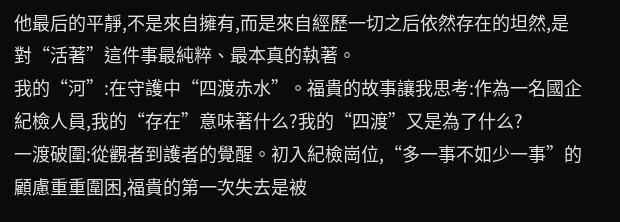他最后的平靜,不是來自擁有,而是來自經歷一切之后依然存在的坦然,是對“活著”這件事最純粹、最本真的執著。
我的“河”:在守護中“四渡赤水”。福貴的故事讓我思考:作為一名國企紀檢人員,我的“存在”意味著什么?我的“四渡”又是為了什么?
一渡破圍:從觀者到護者的覺醒。初入紀檢崗位,“多一事不如少一事”的顧慮重重圍困,福貴的第一次失去是被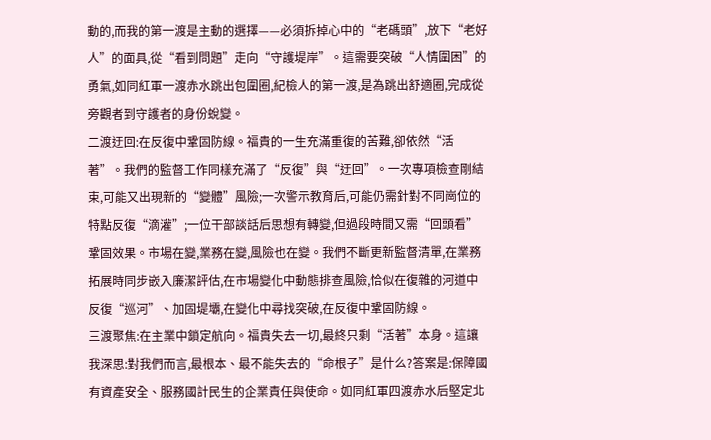動的,而我的第一渡是主動的選擇——必須拆掉心中的“老碼頭”,放下“老好人”的面具,從“看到問題”走向“守護堤岸”。這需要突破“人情圍困”的勇氣,如同紅軍一渡赤水跳出包圍圈,紀檢人的第一渡,是為跳出舒適圈,完成從旁觀者到守護者的身份蛻變。
二渡迂回:在反復中鞏固防線。福貴的一生充滿重復的苦難,卻依然“活著”。我們的監督工作同樣充滿了“反復”與“迂回”。一次專項檢查剛結束,可能又出現新的“變體”風險;一次警示教育后,可能仍需針對不同崗位的特點反復“滴灌”;一位干部談話后思想有轉變,但過段時間又需“回頭看”鞏固效果。市場在變,業務在變,風險也在變。我們不斷更新監督清單,在業務拓展時同步嵌入廉潔評估,在市場變化中動態排查風險,恰似在復雜的河道中反復“巡河”、加固堤壩,在變化中尋找突破,在反復中鞏固防線。
三渡聚焦:在主業中鎖定航向。福貴失去一切,最終只剩“活著”本身。這讓我深思:對我們而言,最根本、最不能失去的“命根子”是什么?答案是:保障國有資產安全、服務國計民生的企業責任與使命。如同紅軍四渡赤水后堅定北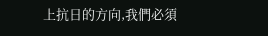上抗日的方向,我們必須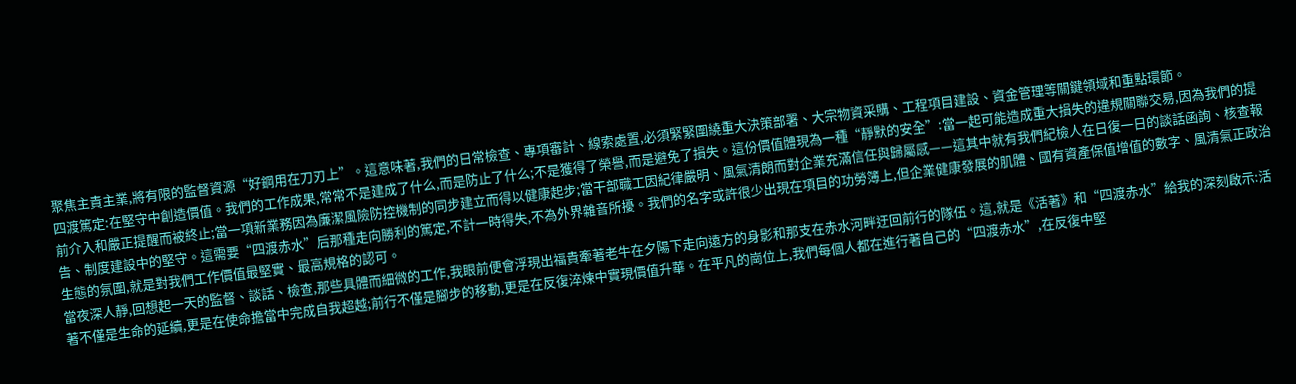聚焦主責主業,將有限的監督資源“好鋼用在刀刃上”。這意味著,我們的日常檢查、專項審計、線索處置,必須緊緊圍繞重大決策部署、大宗物資采購、工程項目建設、資金管理等關鍵領域和重點環節。
四渡篤定:在堅守中創造價值。我們的工作成果,常常不是建成了什么,而是防止了什么;不是獲得了榮譽,而是避免了損失。這份價值體現為一種“靜默的安全”:當一起可能造成重大損失的違規關聯交易,因為我們的提前介入和嚴正提醒而被終止;當一項新業務因為廉潔風險防控機制的同步建立而得以健康起步;當干部職工因紀律嚴明、風氣清朗而對企業充滿信任與歸屬感——這其中就有我們紀檢人在日復一日的談話函詢、核查報告、制度建設中的堅守。這需要“四渡赤水”后那種走向勝利的篤定,不計一時得失,不為外界雜音所擾。我們的名字或許很少出現在項目的功勞簿上,但企業健康發展的肌體、國有資產保值增值的數字、風清氣正政治生態的氛圍,就是對我們工作價值最堅實、最高規格的認可。
當夜深人靜,回想起一天的監督、談話、檢查,那些具體而細微的工作,我眼前便會浮現出福貴牽著老牛在夕陽下走向遠方的身影和那支在赤水河畔迂回前行的隊伍。這,就是《活著》和“四渡赤水”給我的深刻啟示:活著不僅是生命的延續,更是在使命擔當中完成自我超越;前行不僅是腳步的移動,更是在反復淬煉中實現價值升華。在平凡的崗位上,我們每個人都在進行著自己的“四渡赤水”,在反復中堅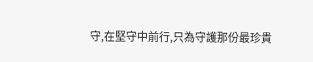守,在堅守中前行,只為守護那份最珍貴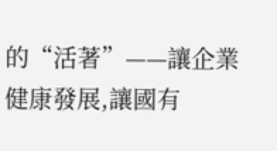的“活著”——讓企業健康發展,讓國有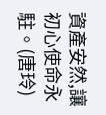資產安然,讓初心使命永駐。(唐玲)